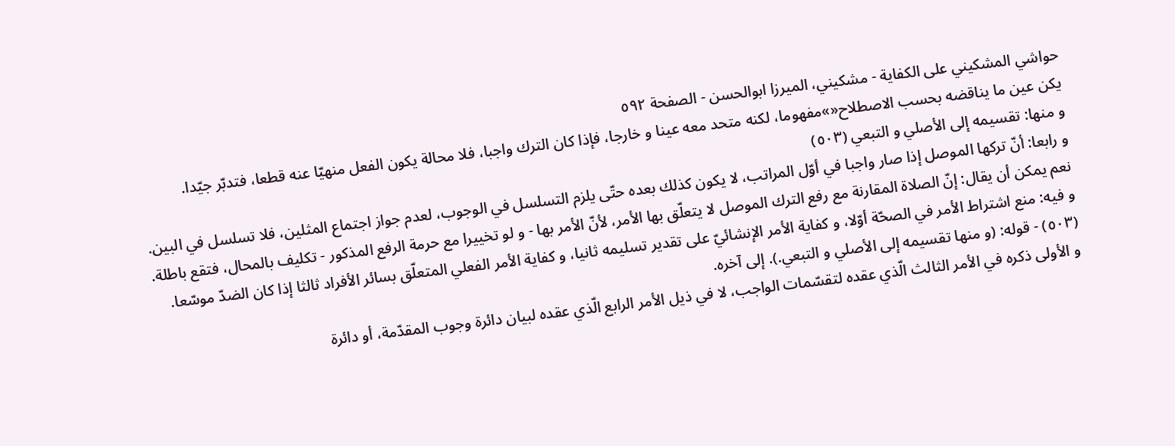حواشي المشكيني علی الكفاية - مشکیني، الميرزا ابوالحسن - الصفحة ٥٩٢
يكن عين ما يناقضه بحسب الاصطلاح«»مفهوما، لكنه متحد معه عينا و خارجا، فإذا كان الترك واجبا، فلا محالة يكون الفعل منهيّا عنه قطعا، فتدبّر جيّدا.
و منها: تقسيمه إلى الأصلي و التبعي (٥٠٣)
و رابعا: أنّ تركها الموصل إذا صار واجبا في أوّل المراتب، لا يكون كذلك بعده حتّى يلزم التسلسل في الوجوب، لعدم جواز اجتماع المثلين، فلا تسلسل في البين.
نعم يمكن أن يقال: إنّ الصلاة المقارنة مع رفع الترك الموصل لا يتعلّق بها الأمر، لأنّ الأمر بها - و لو تخييرا مع حرمة الرفع المذكور - تكليف بالمحال، فتقع باطلة.
و فيه: منع اشتراط الأمر في الصحّة أوّلا، و كفاية الأمر الإنشائيّ على تقدير تسليمه ثانيا، و كفاية الأمر الفعلي المتعلّق بسائر الأفراد ثالثا إذا كان الضدّ موسّعا.
(٥٠٣) - قوله: (و منها تقسيمه إلى الأصلي و التبعي.). إلى آخره.
و الأولى ذكره في الأمر الثالث الّذي عقده لتقسّمات الواجب، لا في ذيل الأمر الرابع الّذي عقده لبيان دائرة وجوب المقدّمة، أو دائرة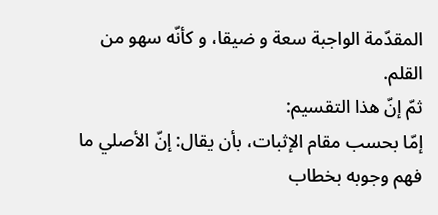المقدّمة الواجبة سعة و ضيقا، و كأنّه سهو من القلم.
ثمّ إنّ هذا التقسيم:
إمّا بحسب مقام الإثبات، بأن يقال: إنّ الأصلي ما فهم وجوبه بخطاب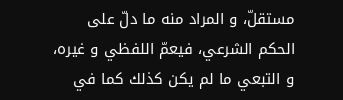مستقلّ، و المراد منه ما دلّ على الحكم الشرعي، فيعمّ اللفظي و غيره، و التبعي ما لم يكن كذلك كما في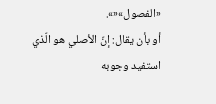«الفصول»«».
أو بأن يقال: إنّ الأصلي هو الّذي استفيد وجوبه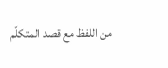من اللفظ مع قصد المتكلّم